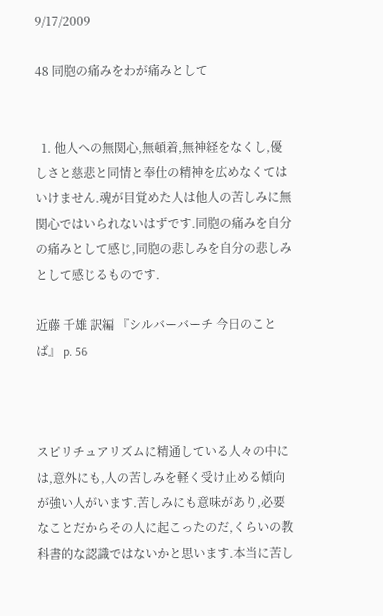9/17/2009

48 同胞の痛みをわが痛みとして


  1. 他人への無関心,無頓着,無神経をなくし,優しさと慈悲と同情と奉仕の精神を広めなくてはいけません.魂が目覚めた人は他人の苦しみに無関心ではいられないはずです.同胞の痛みを自分の痛みとして感じ,同胞の悲しみを自分の悲しみとして感じるものです.

近藤 千雄 訳編 『シルバーバーチ 今日のことば』 p. 56



スピリチュアリズムに精通している人々の中には,意外にも,人の苦しみを軽く受け止める傾向が強い人がいます.苦しみにも意味があり,必要なことだからその人に起こったのだ,くらいの教科書的な認識ではないかと思います.本当に苦し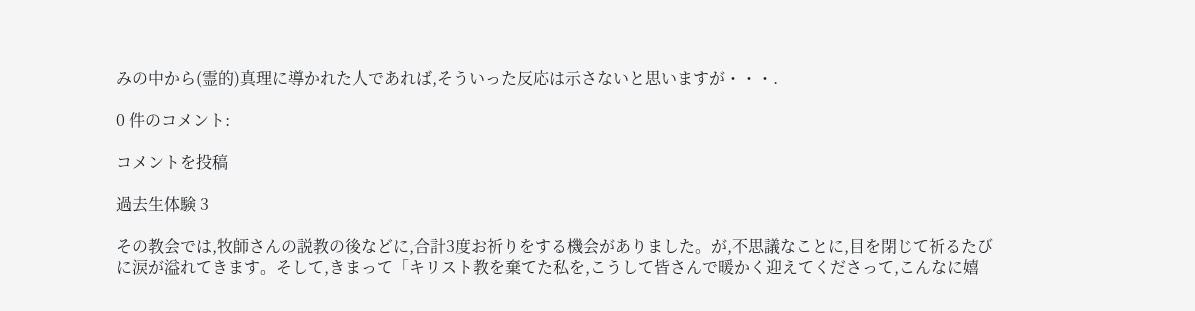みの中から(霊的)真理に導かれた人であれば,そういった反応は示さないと思いますが・・・.

0 件のコメント:

コメントを投稿

過去生体験 3

その教会では,牧師さんの説教の後などに,合計3度お祈りをする機会がありました。が,不思議なことに,目を閉じて祈るたびに涙が溢れてきます。そして,きまって「キリスト教を棄てた私を,こうして皆さんで暖かく迎えてくださって,こんなに嬉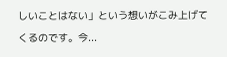しいことはない」という想いがこみ上げてくるのです。今...